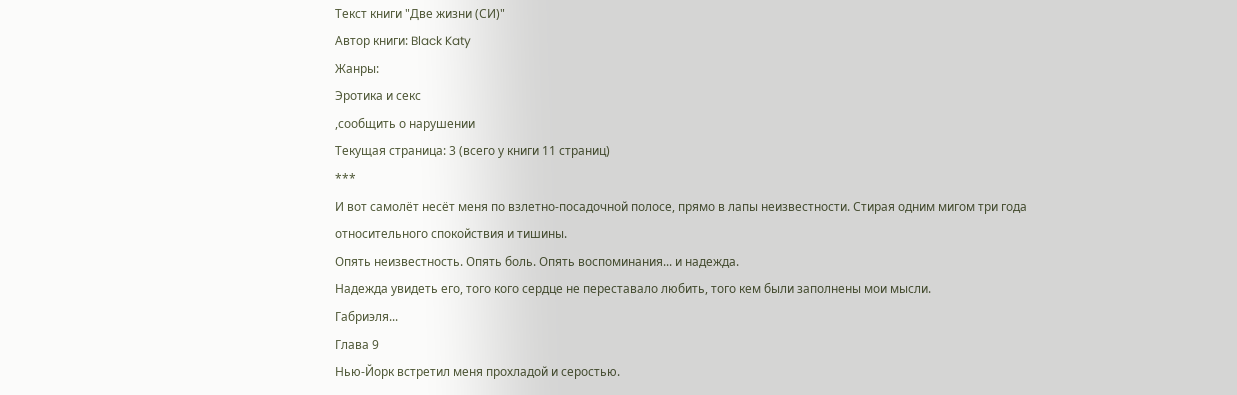Текст книги "Две жизни (СИ)"
Автор книги: Black Katy
Жанры:
Эротика и секс
,сообщить о нарушении
Текущая страница: 3 (всего у книги 11 страниц)
***
И вот самолёт несёт меня по взлетно-посадочной полосе, прямо в лапы неизвестности. Стирая одним мигом три года относительного спокойствия и тишины.
Опять неизвестность. Опять боль. Опять воспоминания... и надежда.
Надежда увидеть его, того кого сердце не переставало любить, того кем были заполнены мои мысли.
Габриэля...
Глава 9
Нью-Йорк встретил меня прохладой и серостью.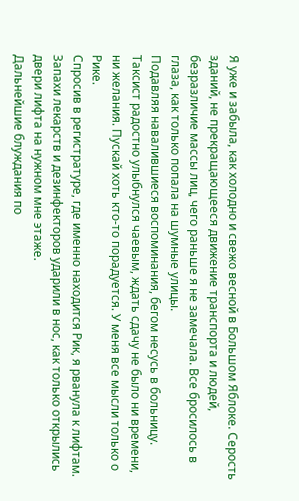Я уже и забыла, как холодно и свежо весной в Большом Яблоке. Серость зданий, не прекращающееся движение транспорта и людей, безразличие массы лиц, чего раньше я не замечала. Все бросилось в глаза, как только попала на шумные улицы.
Подавляя навалившиеся воспоминания, бегом несусь в больницу. Таксист радостно улыбнулся чаевым, ждать сдачу не было ни времени, ни желания. Пускай хоть кто-то порадуется. У меня все мысли только о Рике.
Спросив в регистратуре, где именно находится Рик, я рванула к лифтам. Запахи лекарств и дезинфекторов ударили в нос, как только открылись двери лифта на нужном мне этаже.
Дальнейшие блуждания по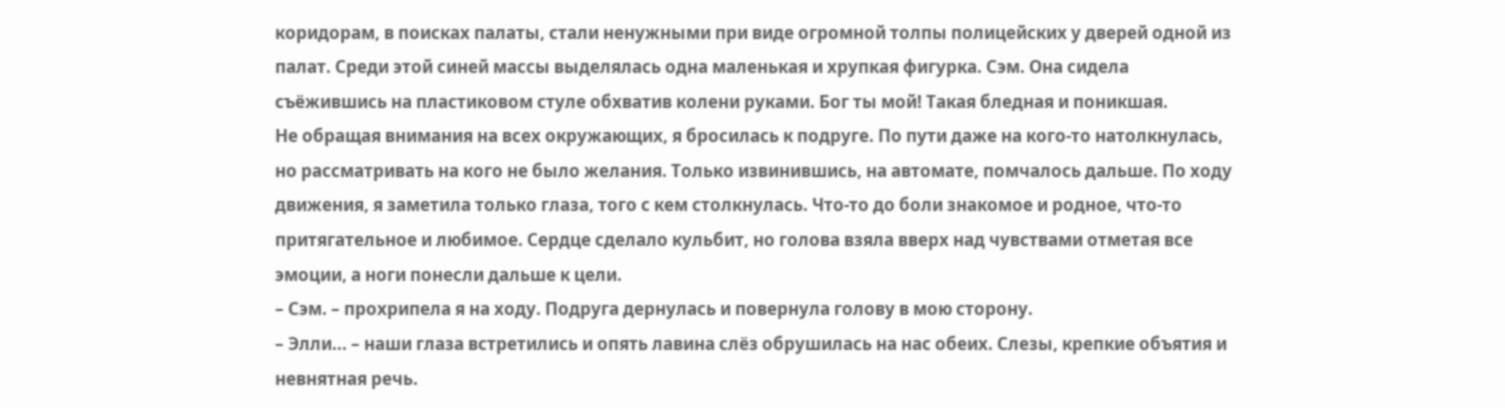коридорам, в поисках палаты, стали ненужными при виде огромной толпы полицейских у дверей одной из палат. Среди этой синей массы выделялась одна маленькая и хрупкая фигурка. Сэм. Она сидела съёжившись на пластиковом стуле обхватив колени руками. Бог ты мой! Такая бледная и поникшая.
Не обращая внимания на всех окружающих, я бросилась к подруге. По пути даже на кого-то натолкнулась, но рассматривать на кого не было желания. Только извинившись, на автомате, помчалось дальше. По ходу движения, я заметила только глаза, того с кем столкнулась. Что-то до боли знакомое и родное, что-то притягательное и любимое. Сердце сделало кульбит, но голова взяла вверх над чувствами отметая все эмоции, а ноги понесли дальше к цели.
– Сэм. – прохрипела я на ходу. Подруга дернулась и повернула голову в мою сторону.
– Элли... – наши глаза встретились и опять лавина слёз обрушилась на нас обеих. Слезы, крепкие объятия и невнятная речь.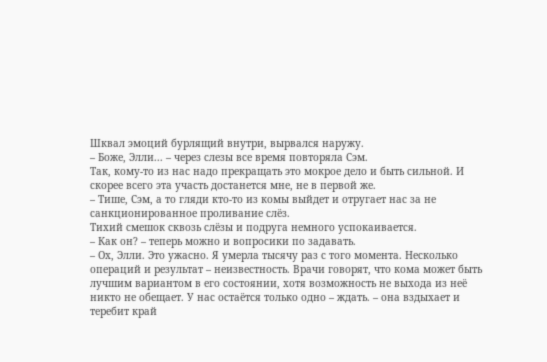Шквал эмоций бурлящий внутри, вырвался наружу.
– Боже, Элли... – через слезы все время повторяла Сэм.
Так, кому-то из нас надо прекращать это мокрое дело и быть сильной. И скорее всего эта участь достанется мне, не в первой же.
– Тише, Сэм, а то гляди кто-то из комы выйдет и отругает нас за не санкционированное проливание слёз.
Тихий смешок сквозь слёзы и подруга немного успокаивается.
– Как он? – теперь можно и вопросики по задавать.
– Ох, Элли. Это ужасно. Я умерла тысячу раз с того момента. Несколько операций и результат – неизвестность. Врачи говорят, что кома может быть лучшим вариантом в его состоянии, хотя возможность не выхода из неё никто не обещает. У нас остаётся только одно – ждать. – она вздыхает и теребит край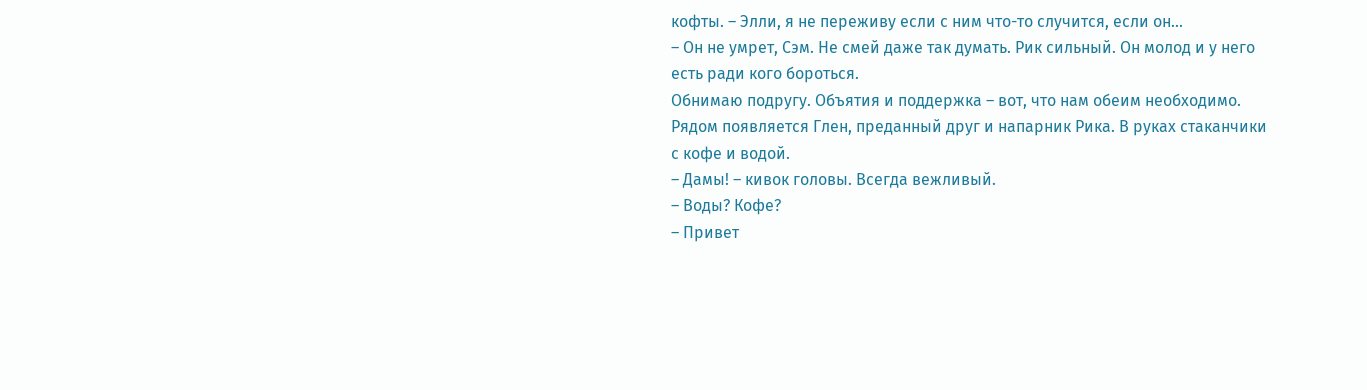кофты. – Элли, я не переживу если с ним что-то случится, если он...
– Он не умрет, Сэм. Не смей даже так думать. Рик сильный. Он молод и у него есть ради кого бороться.
Обнимаю подругу. Объятия и поддержка – вот, что нам обеим необходимо.
Рядом появляется Глен, преданный друг и напарник Рика. В руках стаканчики с кофе и водой.
– Дамы! – кивок головы. Всегда вежливый.
– Воды? Кофе?
– Привет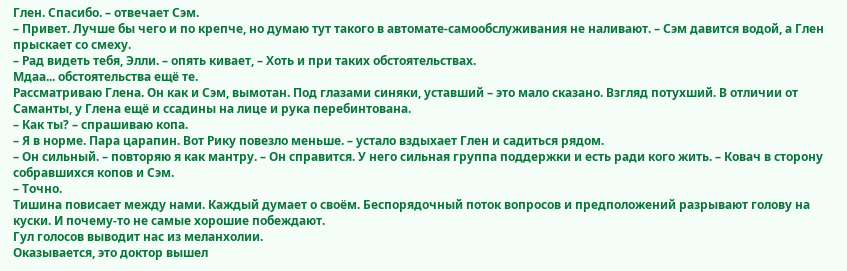Глен. Спасибо. – отвечает Сэм.
– Привет. Лучше бы чего и по крепче, но думаю тут такого в автомате-самообслуживания не наливают. – Сэм давится водой, а Глен прыскает со смеху.
– Рад видеть тебя, Элли. – опять кивает, – Хоть и при таких обстоятельствах.
Мдаа... обстоятельства ещё те.
Рассматриваю Глена. Он как и Сэм, вымотан. Под глазами синяки, уставший – это мало сказано. Взгляд потухший. В отличии от Саманты, у Глена ещё и ссадины на лице и рука перебинтована.
– Как ты? – спрашиваю копа.
– Я в норме. Пара царапин. Вот Рику повезло меньше. – устало вздыхает Глен и садиться рядом.
– Он сильный. – повторяю я как мантру. – Он справится. У него сильная группа поддержки и есть ради кого жить. – Ковач в сторону собравшихся копов и Сэм.
– Точно.
Тишина повисает между нами. Каждый думает о своём. Беспорядочный поток вопросов и предположений разрывают голову на куски. И почему-то не самые хорошие побеждают.
Гул голосов выводит нас из меланхолии.
Оказывается, это доктор вышел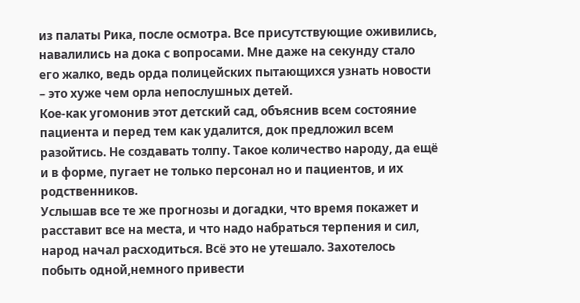из палаты Рика, после осмотра. Все присутствующие оживились, навалились на дока с вопросами. Мне даже на секунду стало его жалко, ведь орда полицейских пытающихся узнать новости – это хуже чем орла непослушных детей.
Кое-как угомонив этот детский сад, объяснив всем состояние пациента и перед тем как удалится, док предложил всем разойтись. Не создавать толпу. Такое количество народу, да ещё и в форме, пугает не только персонал но и пациентов, и их родственников.
Услышав все те же прогнозы и догадки, что время покажет и расставит все на места, и что надо набраться терпения и сил, народ начал расходиться. Всё это не утешало. Захотелось побыть одной,немного привести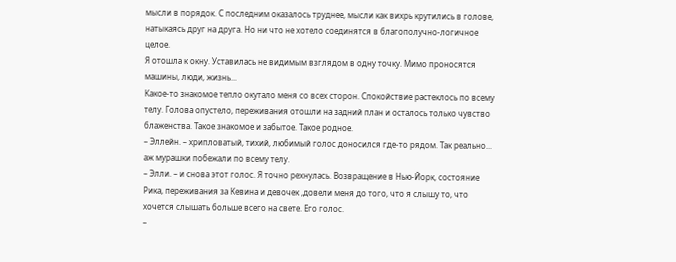мысли в порядок. С последним оказалось труднее, мысли как вихрь крутились в голове, натыкаясь друг на друга. Но ни что не хотело соединятся в благополучно-логичное целое.
Я отошла к окну. Уставилась не видимым взглядом в одну точку. Мимо проносятся машины, люди, жизнь...
Какое-то знакомое тепло окутало меня со всех сторон. Спокойствие растеклось по всему телу. Голова опустело, переживания отошли на задний план и осталось только чувство блаженства. Такое знакомое и забытое. Такое родное.
– Эллейн. – хрипловатый, тихий, любимый голос доносился где-то рядом. Так реально... аж мурашки побежали по всему телу.
– Элли. – и снова этот голос. Я точно рехнулась. Возвращение в Нью-Йорк, состояние Рика, переживания за Кевина и девочек ,довели меня до того, что я слышу то, что хочется слышать больше всего на свете. Его голос.
–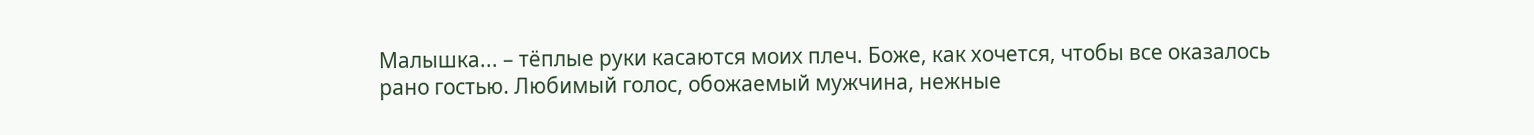Малышка... – тёплые руки касаются моих плеч. Боже, как хочется, чтобы все оказалось рано гостью. Любимый голос, обожаемый мужчина, нежные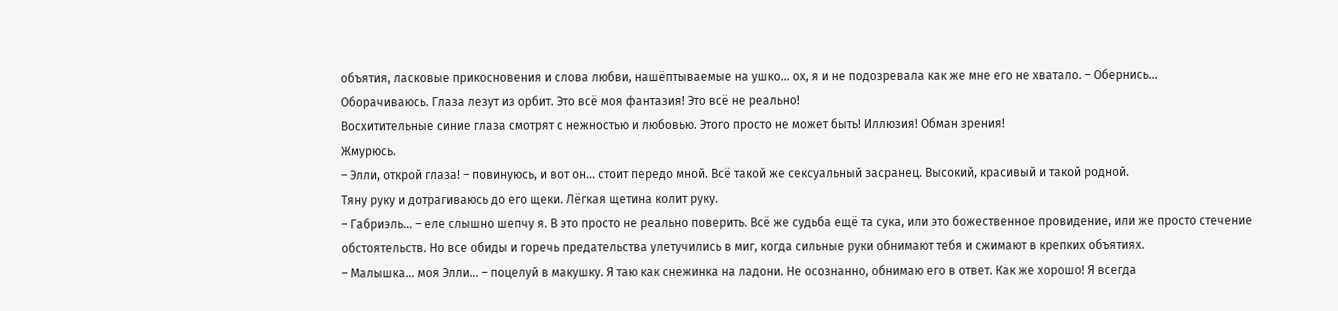объятия, ласковые прикосновения и слова любви, нашёптываемые на ушко... ох, я и не подозревала как же мне его не хватало. – Обернись...
Оборачиваюсь. Глаза лезут из орбит. Это всё моя фантазия! Это всё не реально!
Восхитительные синие глаза смотрят с нежностью и любовью. Этого просто не может быть! Иллюзия! Обман зрения!
Жмурюсь.
– Элли, открой глаза! – повинуюсь, и вот он... стоит передо мной. Всё такой же сексуальный засранец. Высокий, красивый и такой родной.
Тяну руку и дотрагиваюсь до его щеки. Лёгкая щетина колит руку.
– Габриэль... – еле слышно шепчу я. В это просто не реально поверить. Всё же судьба ещё та сука, или это божественное провидение, или же просто стечение обстоятельств. Но все обиды и горечь предательства улетучились в миг, когда сильные руки обнимают тебя и сжимают в крепких объятиях.
– Малышка... моя Элли... – поцелуй в макушку. Я таю как снежинка на ладони. Не осознанно, обнимаю его в ответ. Как же хорошо! Я всегда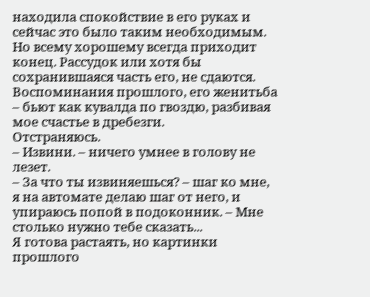находила спокойствие в его руках и сейчас это было таким необходимым.
Но всему хорошему всегда приходит конец. Рассудок или хотя бы сохранившаяся часть его, не сдаются. Воспоминания прошлого, его женитьба – бьют как кувалда по гвоздю, разбивая мое счастье в дребезги.
Отстраняюсь.
– Извини. – ничего умнее в голову не лезет.
– За что ты извиняешься? – шаг ко мне, я на автомате делаю шаг от него, и упираюсь попой в подоконник. – Мне столько нужно тебе сказать...
Я готова растаять, но картинки прошлого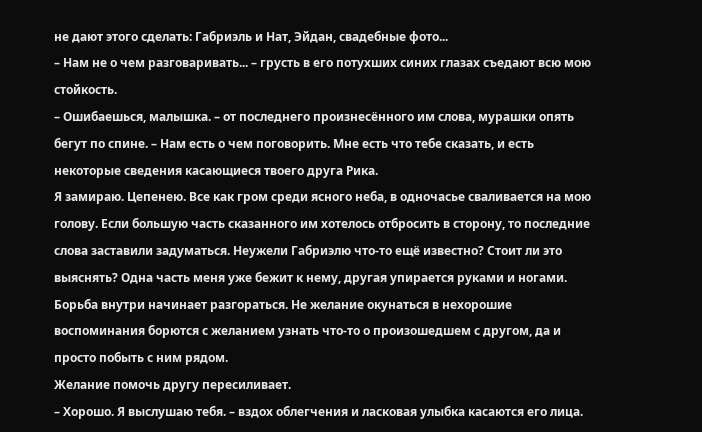не дают этого сделать: Габриэль и Нат, Эйдан, свадебные фото...
– Нам не о чем разговаривать... – грусть в его потухших синих глазах съедают всю мою стойкость.
– Ошибаешься, малышка. – от последнего произнесённого им слова, мурашки опять бегут по спине. – Нам есть о чем поговорить. Мне есть что тебе сказать, и есть некоторые сведения касающиеся твоего друга Рика.
Я замираю. Цепенею. Все как гром среди ясного неба, в одночасье сваливается на мою голову. Если большую часть сказанного им хотелось отбросить в сторону, то последние слова заставили задуматься. Неужели Габриэлю что-то ещё известно? Стоит ли это выяснять? Одна часть меня уже бежит к нему, другая упирается руками и ногами. Борьба внутри начинает разгораться. Не желание окунаться в нехорошие воспоминания борются с желанием узнать что-то о произошедшем с другом, да и просто побыть с ним рядом.
Желание помочь другу пересиливает.
– Хорошо. Я выслушаю тебя. – вздох облегчения и ласковая улыбка касаются его лица.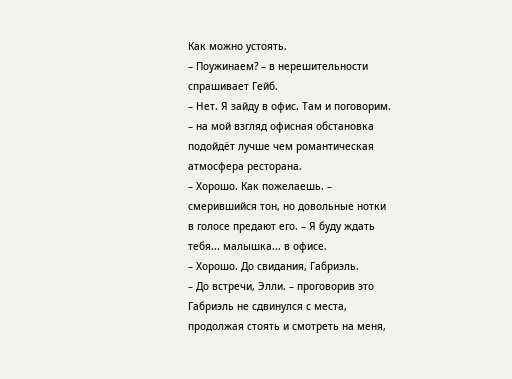Как можно устоять.
– Поужинаем? – в нерешительности спрашивает Гейб.
– Нет. Я зайду в офис. Там и поговорим. – на мой взгляд офисная обстановка подойдёт лучше чем романтическая атмосфера ресторана.
– Хорошо. Как пожелаешь. – смерившийся тон, но довольные нотки в голосе предают его. – Я буду ждать тебя... малышка... в офисе.
– Хорошо. До свидания, Габриэль.
– До встречи, Элли. – проговорив это Габриэль не сдвинулся с места, продолжая стоять и смотреть на меня,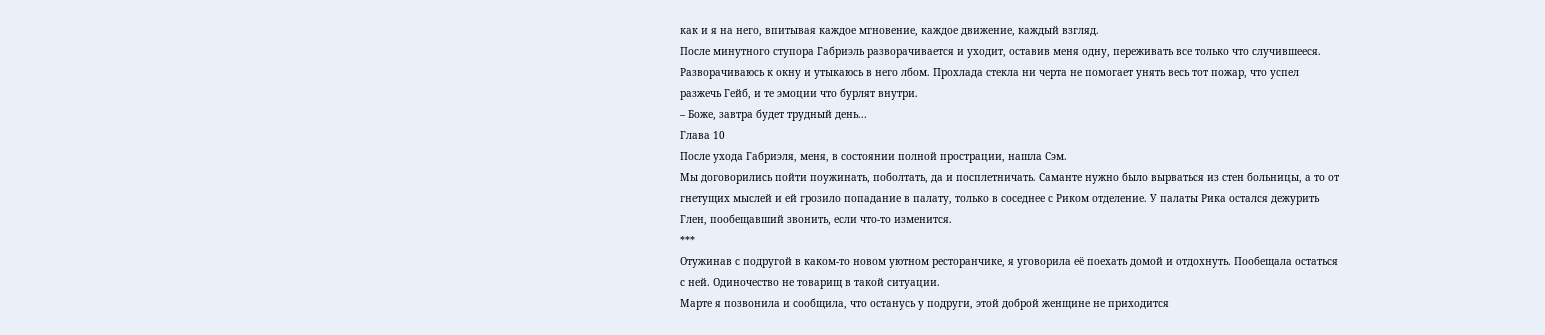как и я на него, впитывая каждое мгновение, каждое движение, каждый взгляд.
После минутного ступора Габриэль разворачивается и уходит, оставив меня одну, переживать все только что случившееся.
Разворачиваюсь к окну и утыкаюсь в него лбом. Прохлада стекла ни черта не помогает унять весь тот пожар, что успел разжечь Гейб, и те эмоции что бурлят внутри.
– Боже, завтра будет трудный день...
Глава 10
После ухода Габриэля, меня, в состоянии полной прострации, нашла Сэм.
Мы договорились пойти поужинать, поболтать, да и посплетничать. Саманте нужно было вырваться из стен больницы, а то от гнетущих мыслей и ей грозило попадание в палату, только в соседнее с Риком отделение. У палаты Рика остался дежурить Глен, пообещавший звонить, если что-то изменится.
***
Отужинав с подругой в каком-то новом уютном ресторанчике, я уговорила её поехать домой и отдохнуть. Пообещала остаться с ней. Одиночество не товарищ в такой ситуации.
Марте я позвонила и сообщила, что останусь у подруги, этой доброй женщине не приходится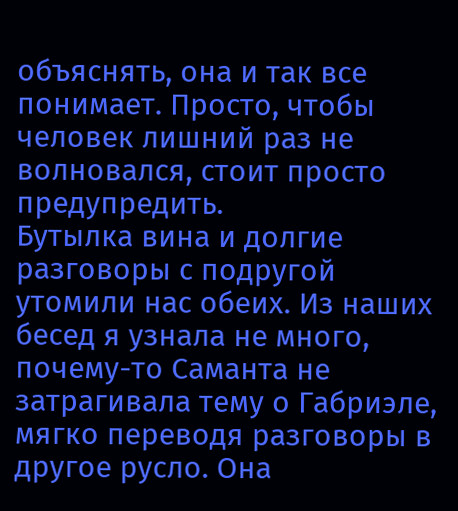объяснять, она и так все понимает. Просто, чтобы человек лишний раз не волновался, стоит просто предупредить.
Бутылка вина и долгие разговоры с подругой утомили нас обеих. Из наших бесед я узнала не много, почему-то Саманта не затрагивала тему о Габриэле, мягко переводя разговоры в другое русло. Она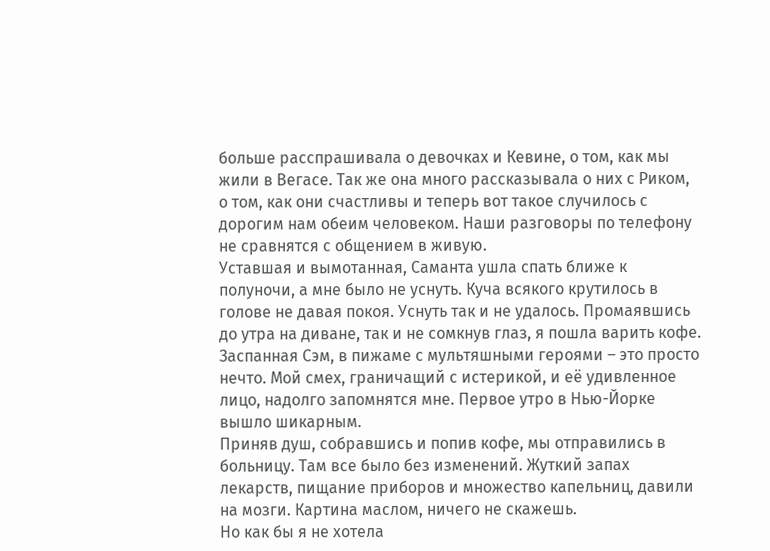больше расспрашивала о девочках и Кевине, о том, как мы жили в Вегасе. Так же она много рассказывала о них с Риком, о том, как они счастливы и теперь вот такое случилось с дорогим нам обеим человеком. Наши разговоры по телефону не сравнятся с общением в живую.
Уставшая и вымотанная, Саманта ушла спать ближе к полуночи, а мне было не уснуть. Куча всякого крутилось в голове не давая покоя. Уснуть так и не удалось. Промаявшись до утра на диване, так и не сомкнув глаз, я пошла варить кофе.
Заспанная Сэм, в пижаме с мультяшными героями – это просто нечто. Мой смех, граничащий с истерикой, и её удивленное лицо, надолго запомнятся мне. Первое утро в Нью-Йорке вышло шикарным.
Приняв душ, собравшись и попив кофе, мы отправились в больницу. Там все было без изменений. Жуткий запах лекарств, пищание приборов и множество капельниц, давили на мозги. Картина маслом, ничего не скажешь.
Но как бы я не хотела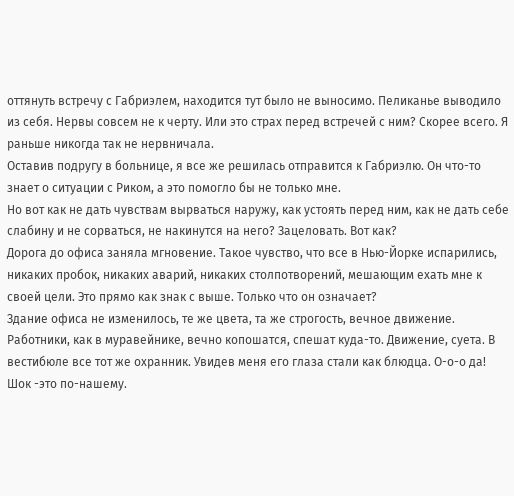оттянуть встречу с Габриэлем, находится тут было не выносимо. Пеликанье выводило из себя. Нервы совсем не к черту. Или это страх перед встречей с ним? Скорее всего. Я раньше никогда так не нервничала.
Оставив подругу в больнице, я все же решилась отправится к Габриэлю. Он что-то знает о ситуации с Риком, а это помогло бы не только мне.
Но вот как не дать чувствам вырваться наружу, как устоять перед ним, как не дать себе слабину и не сорваться, не накинутся на него? Зацеловать. Вот как?
Дорога до офиса заняла мгновение. Такое чувство, что все в Нью-Йорке испарились, никаких пробок, никаких аварий, никаких столпотворений, мешающим ехать мне к своей цели. Это прямо как знак с выше. Только что он означает?
Здание офиса не изменилось, те же цвета, та же строгость, вечное движение. Работники, как в муравейнике, вечно копошатся, спешат куда-то. Движение, суета. В вестибюле все тот же охранник. Увидев меня его глаза стали как блюдца. О-о-о да! Шок -это по-нашему.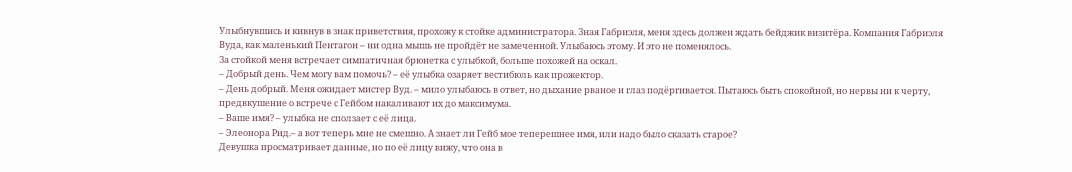Улыбнувшись и кивнув в знак приветствия, прохожу к стойке администратора. Зная Габриэля, меня здесь должен ждать бейджик визитёра. Компания Габриэля Вуда, как маленький Пентагон – ни одна мышь не пройдёт не замеченной. Улыбаюсь этому. И это не поменялось.
За стойкой меня встречает симпатичная брюнетка с улыбкой, больше похожей на оскал.
– Добрый день. Чем могу вам помочь? – её улыбка озаряет вестибюль как прожектор.
– День добрый. Меня ожидает мистер Вуд. – мило улыбаюсь в ответ, но дыхание рваное и глаз подёргивается. Пытаюсь быть спокойной, но нервы ни к черту, предвкушение о встрече с Гейбом накаливают их до максимума.
– Ваше имя? – улыбка не сползает с её лица.
– Элеонора Рид.– а вот теперь мне не смешно. А знает ли Гейб мое теперешнее имя, или надо было сказать старое?
Девушка просматривает данные, но по её лицу вижу, что она в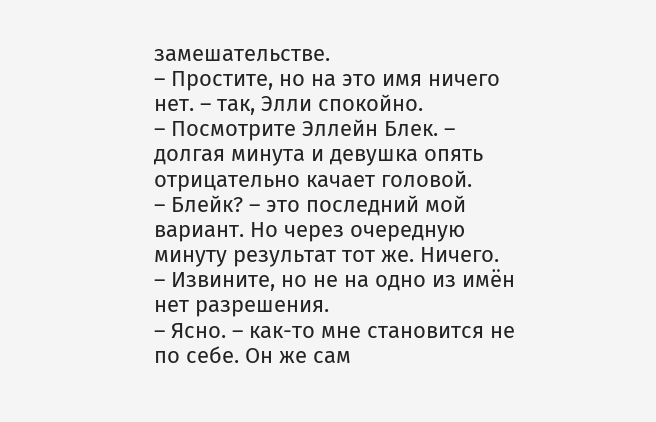замешательстве.
– Простите, но на это имя ничего нет. – так, Элли спокойно.
– Посмотрите Эллейн Блек. – долгая минута и девушка опять отрицательно качает головой.
– Блейк? – это последний мой вариант. Но через очередную минуту результат тот же. Ничего.
– Извините, но не на одно из имён нет разрешения.
– Ясно. – как-то мне становится не по себе. Он же сам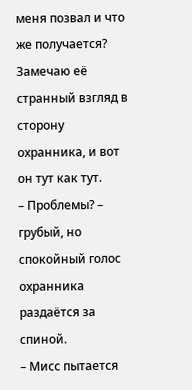меня позвал и что же получается? Замечаю её странный взгляд в сторону охранника, и вот он тут как тут.
– Проблемы? – грубый, но спокойный голос охранника раздаётся за спиной.
– Мисс пытается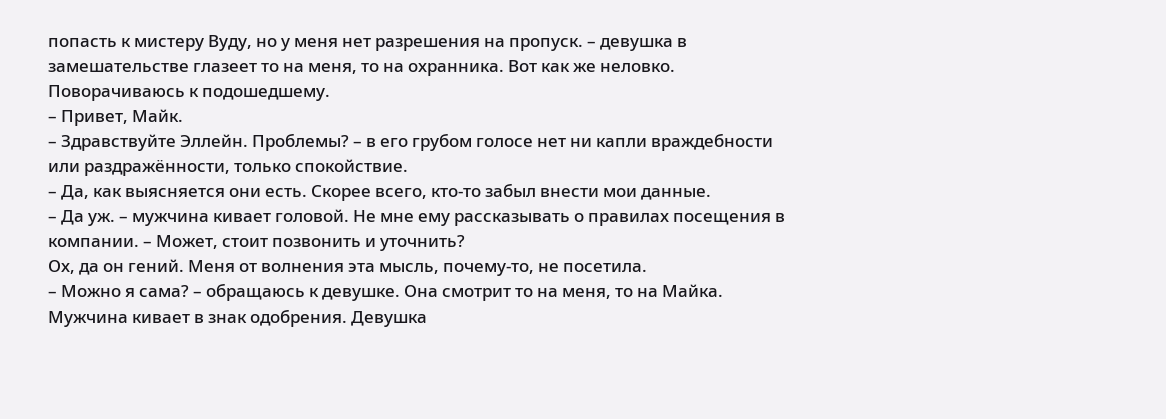попасть к мистеру Вуду, но у меня нет разрешения на пропуск. – девушка в замешательстве глазеет то на меня, то на охранника. Вот как же неловко. Поворачиваюсь к подошедшему.
– Привет, Майк.
– Здравствуйте Эллейн. Проблемы? – в его грубом голосе нет ни капли враждебности или раздражённости, только спокойствие.
– Да, как выясняется они есть. Скорее всего, кто-то забыл внести мои данные.
– Да уж. – мужчина кивает головой. Не мне ему рассказывать о правилах посещения в компании. – Может, стоит позвонить и уточнить?
Ох, да он гений. Меня от волнения эта мысль, почему-то, не посетила.
– Можно я сама? – обращаюсь к девушке. Она смотрит то на меня, то на Майка. Мужчина кивает в знак одобрения. Девушка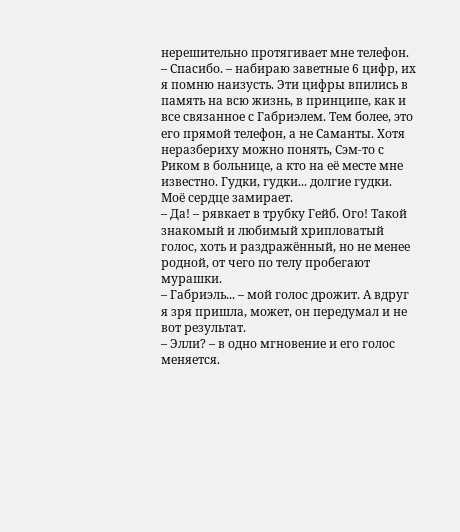нерешительно протягивает мне телефон.
– Спасибо. – набираю заветные 6 цифр, их я помню наизусть. Эти цифры впились в память на всю жизнь, в принципе, как и все связанное с Габриэлем. Тем более, это его прямой телефон, а не Саманты. Хотя неразбериху можно понять, Сэм-то с Риком в больнице, а кто на её месте мне известно. Гудки, гудки... долгие гудки. Моё сердце замирает.
– Да! – рявкает в трубку Гейб. Ого! Такой знакомый и любимый хрипловатый голос, хоть и раздражённый, но не менее родной, от чего по телу пробегают мурашки.
– Габриэль... – мой голос дрожит. А вдруг я зря пришла, может, он передумал и не вот результат.
– Элли? – в одно мгновение и его голос меняется.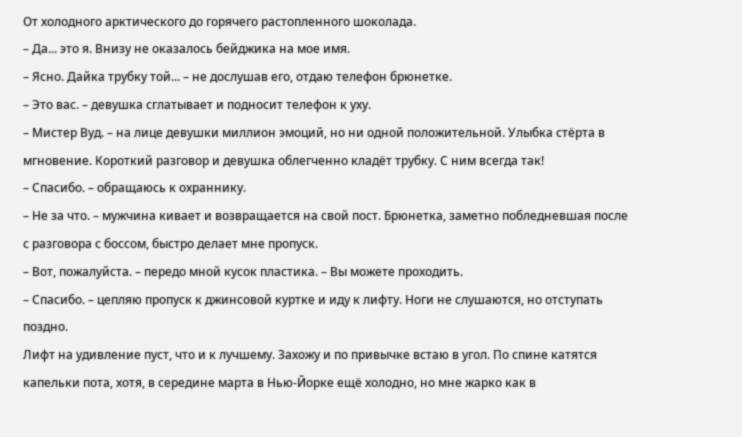От холодного арктического до горячего растопленного шоколада.
– Да... это я. Внизу не оказалось бейджика на мое имя.
– Ясно. Дайка трубку той... – не дослушав его, отдаю телефон брюнетке.
– Это вас. – девушка сглатывает и подносит телефон к уху.
– Мистер Вуд. – на лице девушки миллион эмоций, но ни одной положительной. Улыбка стёрта в мгновение. Короткий разговор и девушка облегченно кладёт трубку. С ним всегда так!
– Спасибо. – обращаюсь к охраннику.
– Не за что. – мужчина кивает и возвращается на свой пост. Брюнетка, заметно побледневшая после с разговора с боссом, быстро делает мне пропуск.
– Вот, пожалуйста. – передо мной кусок пластика. – Вы можете проходить.
– Спасибо. – цепляю пропуск к джинсовой куртке и иду к лифту. Ноги не слушаются, но отступать поздно.
Лифт на удивление пуст, что и к лучшему. Захожу и по привычке встаю в угол. По спине катятся капельки пота, хотя, в середине марта в Нью-Йорке ещё холодно, но мне жарко как в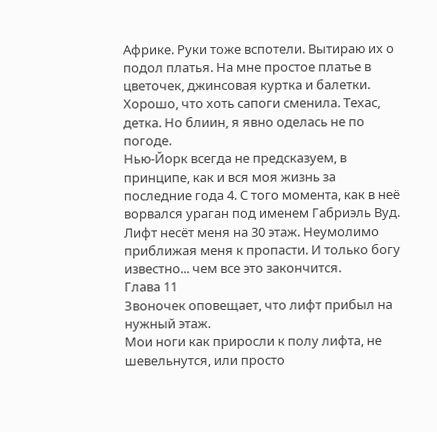Африке. Руки тоже вспотели. Вытираю их о подол платья. На мне простое платье в цветочек, джинсовая куртка и балетки.
Хорошо, что хоть сапоги сменила. Техас, детка. Но блиин, я явно оделась не по погоде.
Нью-Йорк всегда не предсказуем, в принципе, как и вся моя жизнь за последние года 4. С того момента, как в неё ворвался ураган под именем Габриэль Вуд.
Лифт несёт меня на 30 этаж. Неумолимо приближая меня к пропасти. И только богу известно... чем все это закончится.
Глава 11
Звоночек оповещает, что лифт прибыл на нужный этаж.
Мои ноги как приросли к полу лифта, не шевельнутся, или просто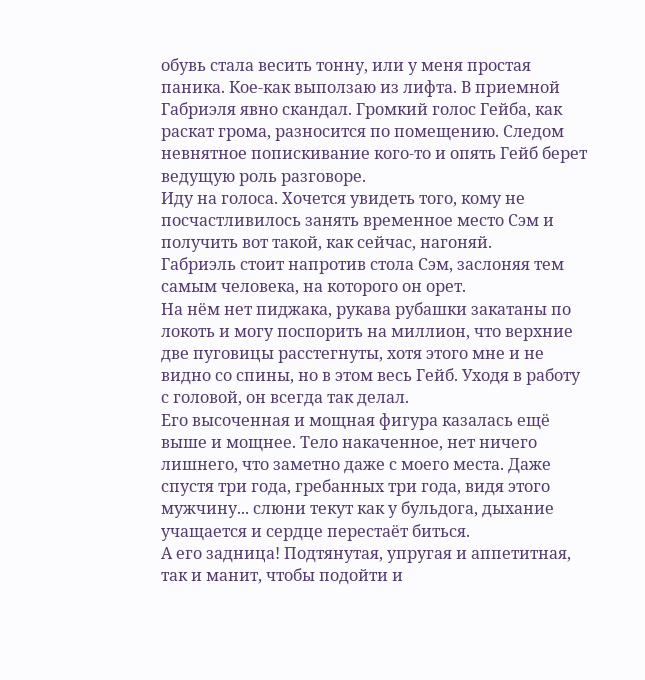обувь стала весить тонну, или у меня простая паника. Кое-как выползаю из лифта. В приемной Габриэля явно скандал. Громкий голос Гейба, как раскат грома, разносится по помещению. Следом невнятное попискивание кого-то и опять Гейб берет ведущую роль разговоре.
Иду на голоса. Хочется увидеть того, кому не посчастливилось занять временное место Сэм и получить вот такой, как сейчас, нагоняй.
Габриэль стоит напротив стола Сэм, заслоняя тем самым человека, на которого он орет.
На нём нет пиджака, рукава рубашки закатаны по локоть и могу поспорить на миллион, что верхние две пуговицы расстегнуты, хотя этого мне и не видно со спины, но в этом весь Гейб. Уходя в работу с головой, он всегда так делал.
Его высоченная и мощная фигура казалась ещё выше и мощнее. Тело накаченное, нет ничего лишнего, что заметно даже с моего места. Даже спустя три года, гребанных три года, видя этого мужчину... слюни текут как у бульдога, дыхание учащается и сердце перестаёт биться.
А его задница! Подтянутая, упругая и аппетитная, так и манит, чтобы подойти и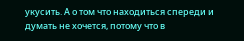укусить. А о том что находиться спереди и думать не хочется, потому что в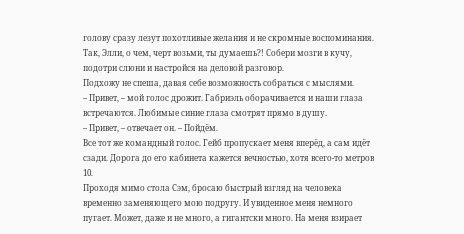голову сразу лезут похотливые желания и не скромные воспоминания. Так, Элли, о чем, черт возьми, ты думаешь?! Собери мозги в кучу, подотри слюни и настройся на деловой разговор.
Подхожу не спеша, давая себе возможность собраться с мыслями.
– Привет, – мой голос дрожит. Габриэль оборачивается и наши глаза встречаются. Любимые синие глаза смотрят прямо в душу.
– Привет, – отвечает он. – Пойдём.
Все тот же командный голос. Гейб пропускает меня вперёд, а сам идёт сзади. Дорога до его кабинета кажется вечностью, хотя всего-то метров 10.
Проходя мимо стола Сэм, бросаю быстрый взгляд на человека временно заменяющего мою подругу. И увиденное меня немного пугает. Может, даже и не много, а гигантски много. На меня взирает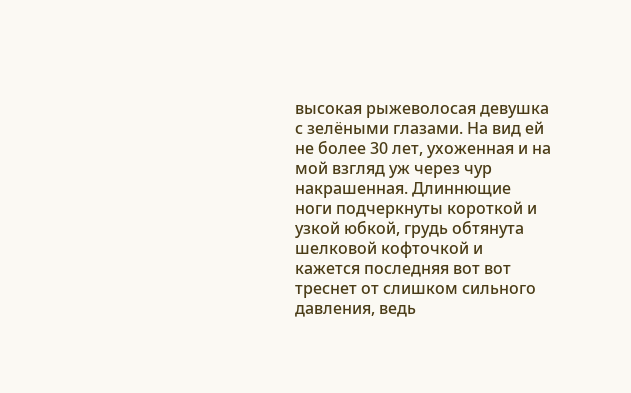высокая рыжеволосая девушка с зелёными глазами. На вид ей не более 30 лет, ухоженная и на мой взгляд уж через чур накрашенная. Длиннющие ноги подчеркнуты короткой и узкой юбкой, грудь обтянута шелковой кофточкой и кажется последняя вот вот треснет от слишком сильного давления, ведь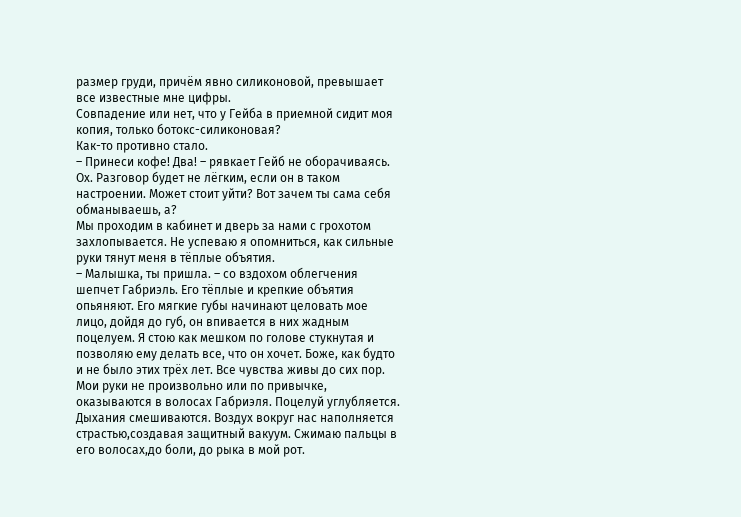размер груди, причём явно силиконовой, превышает все известные мне цифры.
Совпадение или нет, что у Гейба в приемной сидит моя копия, только ботокс-силиконовая?
Как-то противно стало.
– Принеси кофе! Два! – рявкает Гейб не оборачиваясь. Ох. Разговор будет не лёгким, если он в таком настроении. Может стоит уйти? Вот зачем ты сама себя обманываешь, а?
Мы проходим в кабинет и дверь за нами с грохотом захлопывается. Не успеваю я опомниться, как сильные руки тянут меня в тёплые объятия.
– Малышка, ты пришла. – со вздохом облегчения шепчет Габриэль. Его тёплые и крепкие объятия опьяняют. Его мягкие губы начинают целовать мое лицо, дойдя до губ, он впивается в них жадным поцелуем. Я стою как мешком по голове стукнутая и позволяю ему делать все, что он хочет. Боже, как будто и не было этих трёх лет. Все чувства живы до сих пор. Мои руки не произвольно или по привычке, оказываются в волосах Габриэля. Поцелуй углубляется. Дыхания смешиваются. Воздух вокруг нас наполняется страстью,создавая защитный вакуум. Сжимаю пальцы в его волосах,до боли, до рыка в мой рот.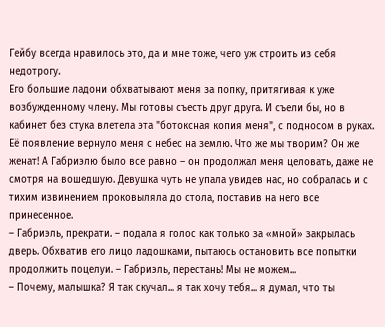Гейбу всегда нравилось это, да и мне тоже, чего уж строить из себя недотрогу.
Его большие ладони обхватывают меня за попку, притягивая к уже возбужденному члену. Мы готовы съесть друг друга. И съели бы, но в кабинет без стука влетела эта "ботоксная копия меня", с подносом в руках. Её появление вернуло меня с небес на землю. Что же мы творим? Он же женат! А Габриэлю было все равно – он продолжал меня целовать, даже не смотря на вошедшую. Девушка чуть не упала увидев нас, но собралась и с тихим извинением проковыляла до стола, поставив на него все принесенное.
– Габриэль, прекрати. – подала я голос как только за «мной» закрылась дверь. Обхватив его лицо ладошками, пытаюсь остановить все попытки продолжить поцелуи. – Габриэль, перестань! Мы не можем...
– Почему, малышка? Я так скучал... я так хочу тебя... я думал, что ты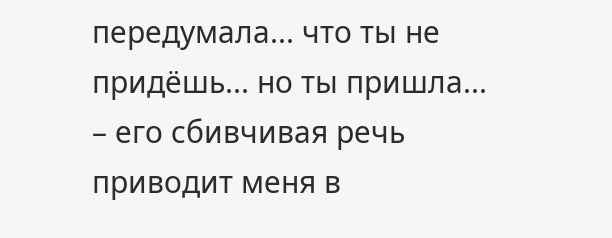передумала... что ты не придёшь... но ты пришла... – его сбивчивая речь приводит меня в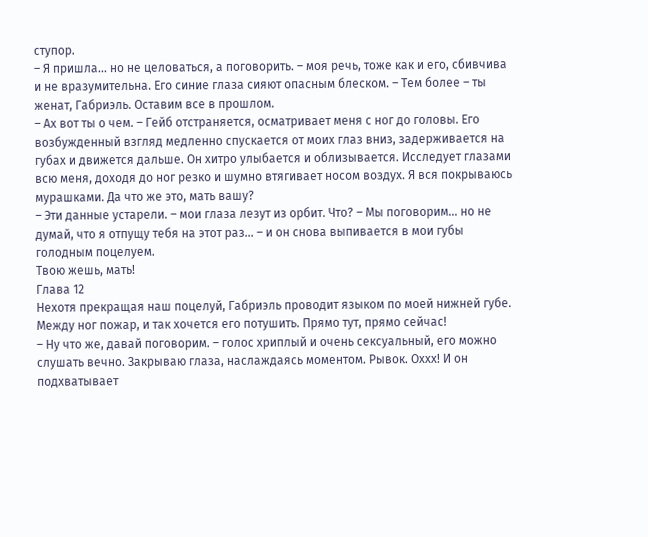ступор.
– Я пришла... но не целоваться, а поговорить. – моя речь, тоже как и его, сбивчива и не вразумительна. Его синие глаза сияют опасным блеском. – Тем более – ты женат, Габриэль. Оставим все в прошлом.
– Ах вот ты о чем. – Гейб отстраняется, осматривает меня с ног до головы. Его возбужденный взгляд медленно спускается от моих глаз вниз, задерживается на губах и движется дальше. Он хитро улыбается и облизывается. Исследует глазами всю меня, доходя до ног резко и шумно втягивает носом воздух. Я вся покрываюсь мурашками. Да что же это, мать вашу?
– Эти данные устарели. – мои глаза лезут из орбит. Что? – Мы поговорим... но не думай, что я отпущу тебя на этот раз... – и он снова выпивается в мои губы голодным поцелуем.
Твою жешь, мать!
Глава 12
Нехотя прекращая наш поцелуй, Габриэль проводит языком по моей нижней губе. Между ног пожар, и так хочется его потушить. Прямо тут, прямо сейчас!
– Ну что же, давай поговорим. – голос хриплый и очень сексуальный, его можно слушать вечно. Закрываю глаза, наслаждаясь моментом. Рывок. Оххх! И он подхватывает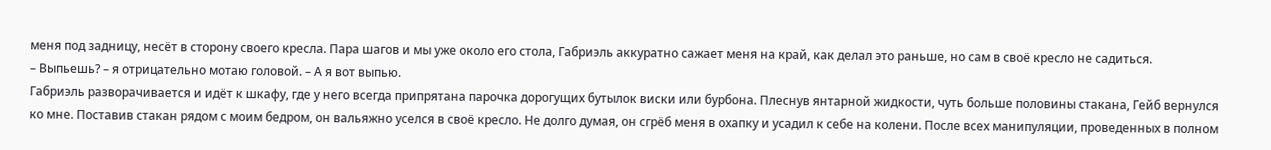меня под задницу, несёт в сторону своего кресла. Пара шагов и мы уже около его стола, Габриэль аккуратно сажает меня на край, как делал это раньше, но сам в своё кресло не садиться.
– Выпьешь? – я отрицательно мотаю головой. – А я вот выпью.
Габриэль разворачивается и идёт к шкафу, где у него всегда припрятана парочка дорогущих бутылок виски или бурбона. Плеснув янтарной жидкости, чуть больше половины стакана, Гейб вернулся ко мне. Поставив стакан рядом с моим бедром, он вальяжно уселся в своё кресло. Не долго думая, он сгрёб меня в охапку и усадил к себе на колени. После всех манипуляции, проведенных в полном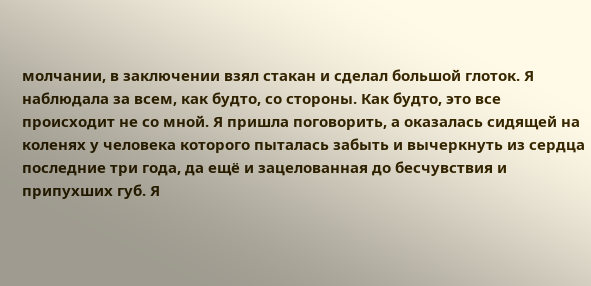молчании, в заключении взял стакан и сделал большой глоток. Я наблюдала за всем, как будто, со стороны. Как будто, это все происходит не со мной. Я пришла поговорить, а оказалась сидящей на коленях у человека которого пыталась забыть и вычеркнуть из сердца последние три года, да ещё и зацелованная до бесчувствия и припухших губ. Я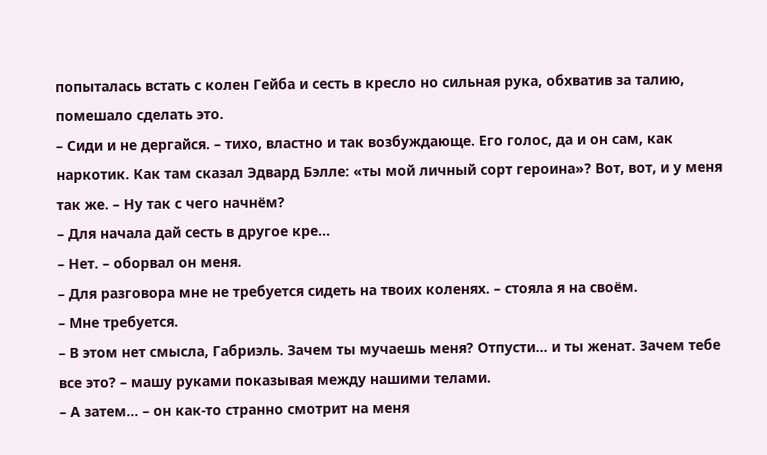попыталась встать с колен Гейба и сесть в кресло но сильная рука, обхватив за талию, помешало сделать это.
– Сиди и не дергайся. – тихо, властно и так возбуждающе. Его голос, да и он сам, как наркотик. Как там сказал Эдвард Бэлле: «ты мой личный сорт героина»? Вот, вот, и у меня так же. – Ну так с чего начнём?
– Для начала дай сесть в другое кре...
– Нет. – оборвал он меня.
– Для разговора мне не требуется сидеть на твоих коленях. – стояла я на своём.
– Мне требуется.
– В этом нет смысла, Габриэль. Зачем ты мучаешь меня? Отпусти... и ты женат. Зачем тебе все это? – машу руками показывая между нашими телами.
– А затем... – он как-то странно смотрит на меня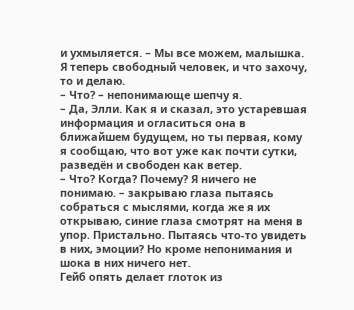и ухмыляется. – Мы все можем, малышка. Я теперь свободный человек, и что захочу, то и делаю.
– Что? – непонимающе шепчу я.
– Да, Элли. Как я и сказал, это устаревшая информация и огласиться она в ближайшем будущем, но ты первая, кому я сообщаю, что вот уже как почти сутки, разведён и свободен как ветер.
– Что? Когда? Почему? Я ничего не понимаю. – закрываю глаза пытаясь собраться с мыслями, когда же я их открываю, синие глаза смотрят на меня в упор. Пристально. Пытаясь что-то увидеть в них, эмоции? Но кроме непонимания и шока в них ничего нет.
Гейб опять делает глоток из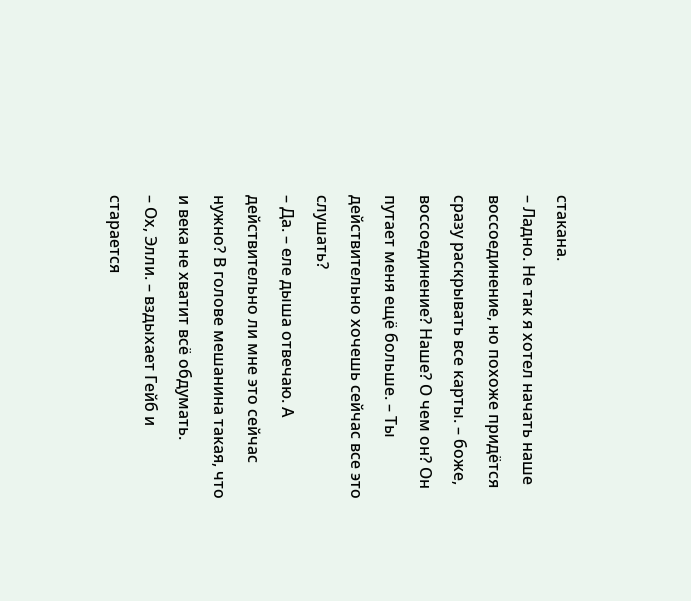стакана.
– Ладно. Не так я хотел начать наше воссоединение, но похоже придётся сразу раскрывать все карты. – боже, воссоединение? Наше? О чем он? Он путает меня ещё больше. – Ты действительно хочешь сейчас все это слушать?
– Да. – еле дыша отвечаю. А действительно ли мне это сейчас нужно? В голове мешанина такая, что и века не хватит всё обдумать.
– Ох, Элли. – вздыхает Гейб и старается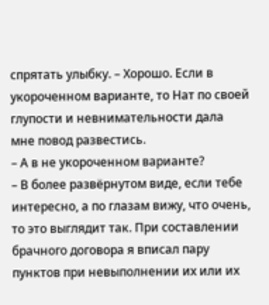спрятать улыбку. – Хорошо. Если в укороченном варианте, то Нат по своей глупости и невнимательности дала мне повод развестись.
– А в не укороченном варианте?
– В более развёрнутом виде, если тебе интересно, а по глазам вижу, что очень, то это выглядит так. При составлении брачного договора я вписал пару пунктов при невыполнении их или их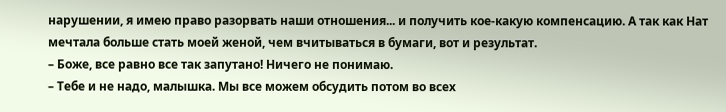нарушении, я имею право разорвать наши отношения... и получить кое-какую компенсацию. А так как Нат мечтала больше стать моей женой, чем вчитываться в бумаги, вот и результат.
– Боже, все равно все так запутано! Ничего не понимаю.
– Тебе и не надо, малышка. Мы все можем обсудить потом во всех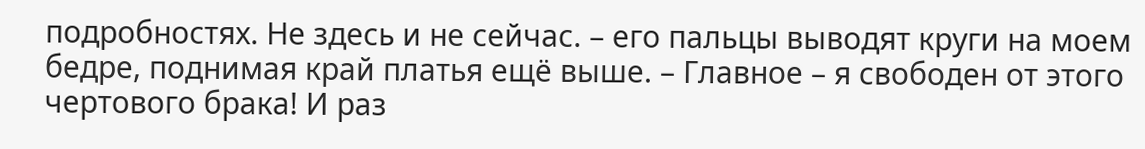подробностях. Не здесь и не сейчас. – его пальцы выводят круги на моем бедре, поднимая край платья ещё выше. – Главное – я свободен от этого чертового брака! И раз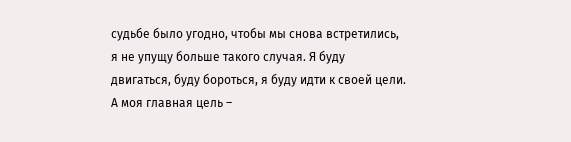судьбе было угодно, чтобы мы снова встретились, я не упущу больше такого случая. Я буду двигаться, буду бороться, я буду идти к своей цели. А моя главная цель –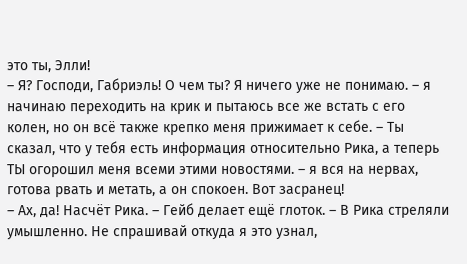это ты, Элли!
– Я? Господи, Габриэль! О чем ты? Я ничего уже не понимаю. – я начинаю переходить на крик и пытаюсь все же встать с его колен, но он всё также крепко меня прижимает к себе. – Ты сказал, что у тебя есть информация относительно Рика, а теперь ТЫ огорошил меня всеми этими новостями. – я вся на нервах, готова рвать и метать, а он спокоен. Вот засранец!
– Ах, да! Насчёт Рика. – Гейб делает ещё глоток. – В Рика стреляли умышленно. Не спрашивай откуда я это узнал,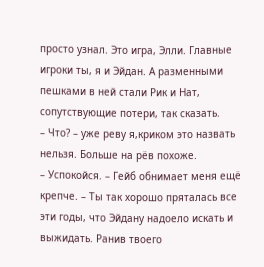просто узнал. Это игра, Элли. Главные игроки ты, я и Эйдан. А разменными пешками в ней стали Рик и Нат, сопутствующие потери, так сказать.
– Что? – уже реву я,криком это назвать нельзя. Больше на рёв похоже.
– Успокойся. – Гейб обнимает меня ещё крепче. – Ты так хорошо пряталась все эти годы, что Эйдану надоело искать и выжидать. Ранив твоего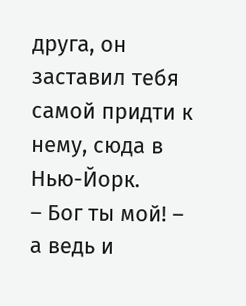друга, он заставил тебя самой придти к нему, сюда в Нью-Йорк.
– Бог ты мой! – а ведь и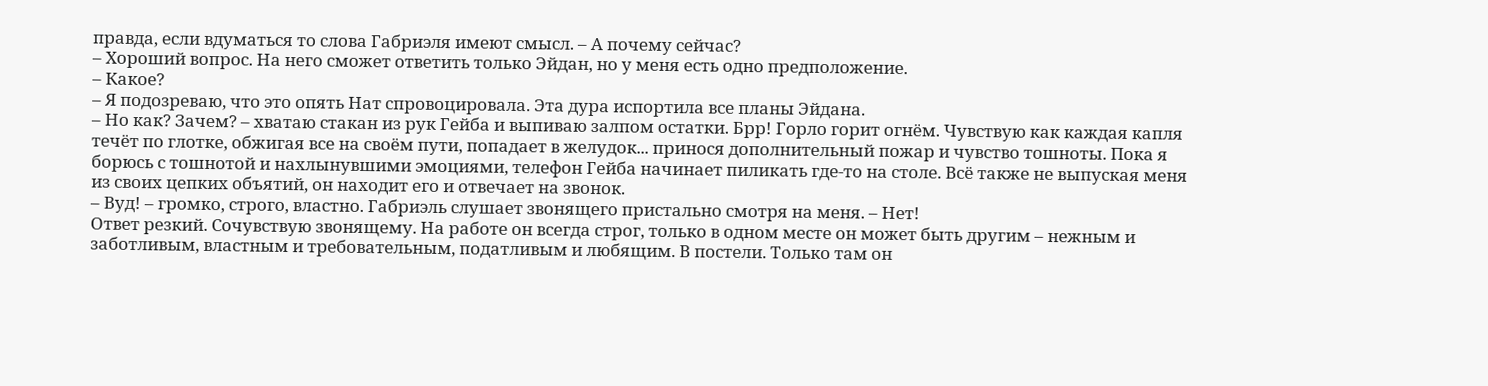правда, если вдуматься то слова Габриэля имеют смысл. – А почему сейчас?
– Хороший вопрос. На него сможет ответить только Эйдан, но у меня есть одно предположение.
– Какое?
– Я подозреваю, что это опять Нат спровоцировала. Эта дура испортила все планы Эйдана.
– Но как? Зачем? – хватаю стакан из рук Гейба и выпиваю залпом остатки. Брр! Горло горит огнём. Чувствую как каждая капля течёт по глотке, обжигая все на своём пути, попадает в желудок... принося дополнительный пожар и чувство тошноты. Пока я борюсь с тошнотой и нахлынувшими эмоциями, телефон Гейба начинает пиликать где-то на столе. Всё также не выпуская меня из своих цепких объятий, он находит его и отвечает на звонок.
– Вуд! – громко, строго, властно. Габриэль слушает звонящего пристально смотря на меня. – Нет!
Ответ резкий. Сочувствую звонящему. На работе он всегда строг, только в одном месте он может быть другим – нежным и заботливым, властным и требовательным, податливым и любящим. В постели. Только там он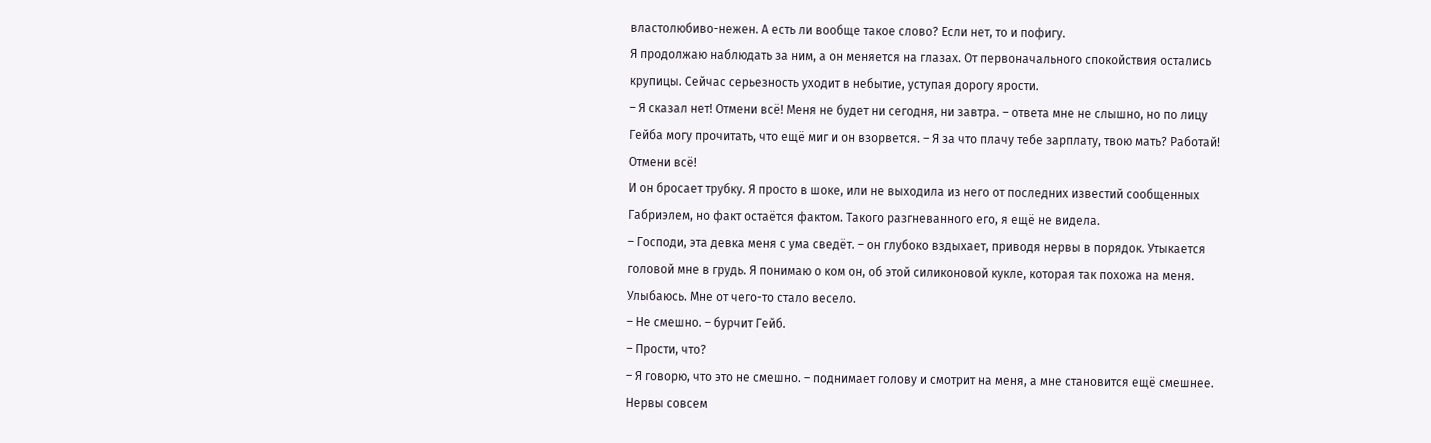властолюбиво-нежен. А есть ли вообще такое слово? Если нет, то и пофигу.
Я продолжаю наблюдать за ним, а он меняется на глазах. От первоначального спокойствия остались крупицы. Сейчас серьезность уходит в небытие, уступая дорогу ярости.
– Я сказал нет! Отмени всё! Меня не будет ни сегодня, ни завтра. – ответа мне не слышно, но по лицу Гейба могу прочитать, что ещё миг и он взорвется. – Я за что плачу тебе зарплату, твою мать? Работай! Отмени всё!
И он бросает трубку. Я просто в шоке, или не выходила из него от последних известий сообщенных Габриэлем, но факт остаётся фактом. Такого разгневанного его, я ещё не видела.
– Господи, эта девка меня с ума сведёт. – он глубоко вздыхает, приводя нервы в порядок. Утыкается головой мне в грудь. Я понимаю о ком он, об этой силиконовой кукле, которая так похожа на меня. Улыбаюсь. Мне от чего-то стало весело.
– Не смешно. – бурчит Гейб.
– Прости, что?
– Я говорю, что это не смешно. – поднимает голову и смотрит на меня, а мне становится ещё смешнее. Нервы совсем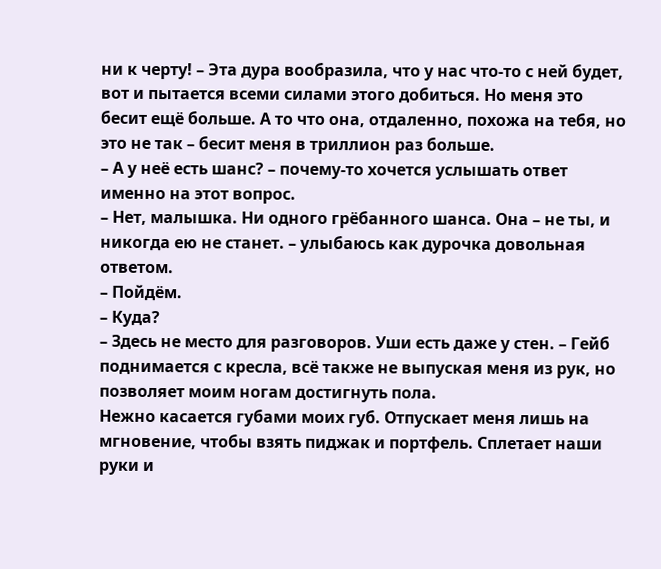ни к черту! – Эта дура вообразила, что у нас что-то с ней будет, вот и пытается всеми силами этого добиться. Но меня это бесит ещё больше. А то что она, отдаленно, похожа на тебя, но это не так – бесит меня в триллион раз больше.
– А у неё есть шанс? – почему-то хочется услышать ответ именно на этот вопрос.
– Нет, малышка. Ни одного грёбанного шанса. Она – не ты, и никогда ею не станет. – улыбаюсь как дурочка довольная ответом.
– Пойдём.
– Куда?
– Здесь не место для разговоров. Уши есть даже у стен. – Гейб поднимается с кресла, всё также не выпуская меня из рук, но позволяет моим ногам достигнуть пола.
Нежно касается губами моих губ. Отпускает меня лишь на мгновение, чтобы взять пиджак и портфель. Сплетает наши руки и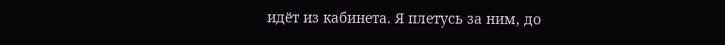идёт из кабинета. Я плетусь за ним, до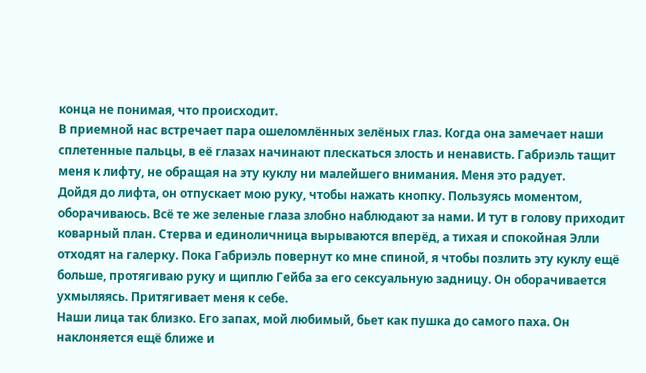конца не понимая, что происходит.
В приемной нас встречает пара ошеломлённых зелёных глаз. Когда она замечает наши сплетенные пальцы, в её глазах начинают плескаться злость и ненависть. Габриэль тащит меня к лифту, не обращая на эту куклу ни малейшего внимания. Меня это радует.
Дойдя до лифта, он отпускает мою руку, чтобы нажать кнопку. Пользуясь моментом, оборачиваюсь. Всё те же зеленые глаза злобно наблюдают за нами. И тут в голову приходит коварный план. Стерва и единоличница вырываются вперёд, а тихая и спокойная Элли отходят на галерку. Пока Габриэль повернут ко мне спиной, я чтобы позлить эту куклу ещё больше, протягиваю руку и щиплю Гейба за его сексуальную задницу. Он оборачивается ухмыляясь. Притягивает меня к себе.
Наши лица так близко. Его запах, мой любимый, бьет как пушка до самого паха. Он наклоняется ещё ближе и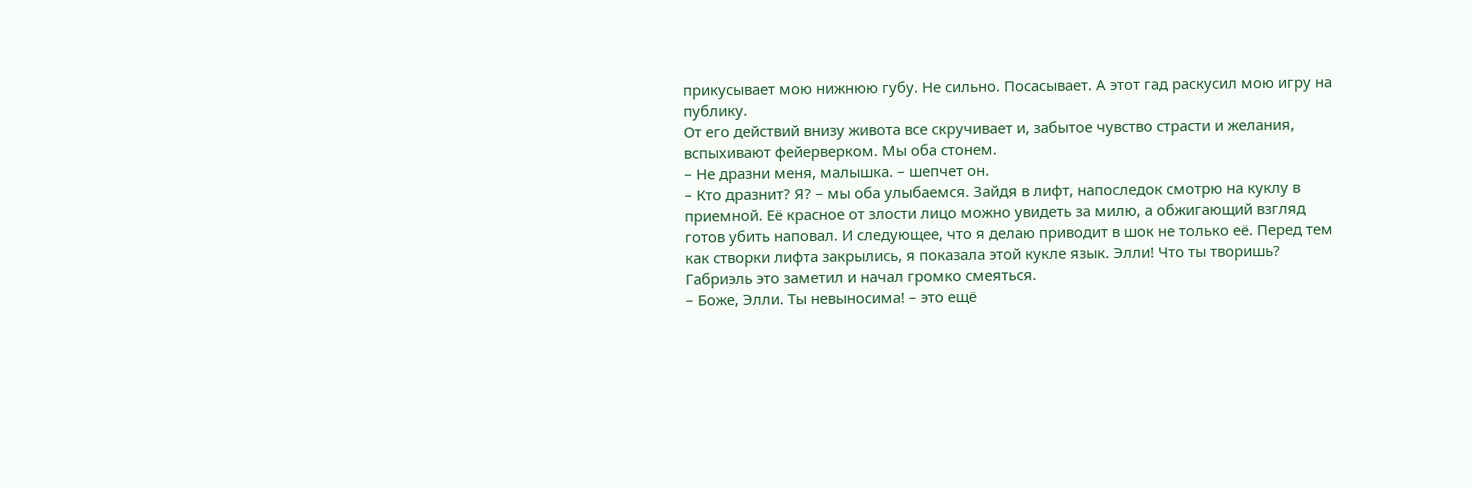прикусывает мою нижнюю губу. Не сильно. Посасывает. А этот гад раскусил мою игру на публику.
От его действий внизу живота все скручивает и, забытое чувство страсти и желания, вспыхивают фейерверком. Мы оба стонем.
– Не дразни меня, малышка. – шепчет он.
– Кто дразнит? Я? – мы оба улыбаемся. Зайдя в лифт, напоследок смотрю на куклу в приемной. Её красное от злости лицо можно увидеть за милю, а обжигающий взгляд готов убить наповал. И следующее, что я делаю приводит в шок не только её. Перед тем как створки лифта закрылись, я показала этой кукле язык. Элли! Что ты творишь?
Габриэль это заметил и начал громко смеяться.
– Боже, Элли. Ты невыносима! – это ещё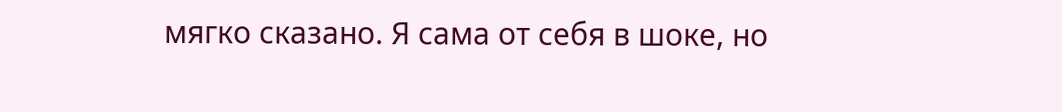мягко сказано. Я сама от себя в шоке, но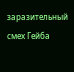заразительный смех Гейба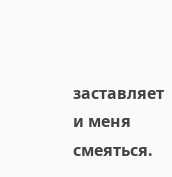заставляет и меня смеяться.